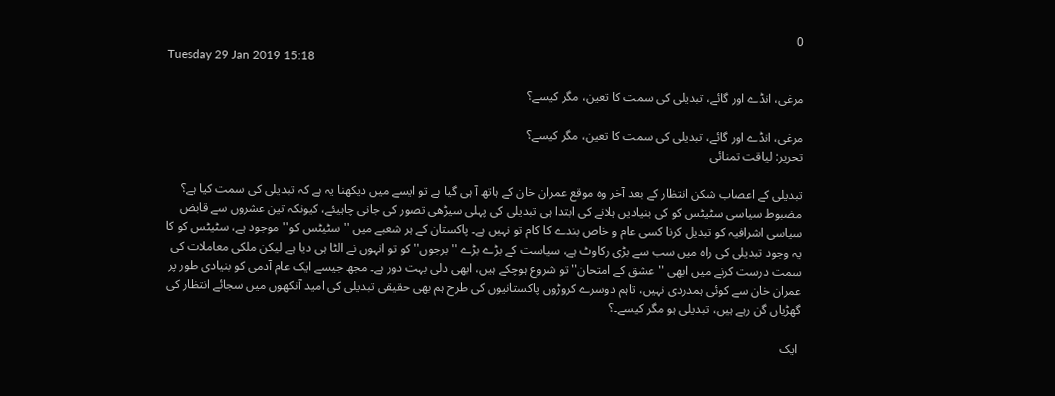0
Tuesday 29 Jan 2019 15:18

مرغی، انڈے اور گائے، تبدیلی کی سمت کا تعین، مگر کیسے؟

مرغی، انڈے اور گائے، تبدیلی کی سمت کا تعین، مگر کیسے؟
تحریر: لیاقت تمنائی

تبدیلی کے اعصاب شکن انتظار کے بعد آخر وہ موقع عمران خان کے ہاتھ آ ہی گیا ہے تو ایسے میں دیکھنا یہ ہے کہ تبدیلی کی سمت کیا ہے؟ مضبوط سیاسی سٹیٹس کو کی بنیادیں ہلانے کی ابتدا ہی تبدیلی کی پہلی سیڑھی تصور کی جانی چاہیئے، کیونکہ تین عشروں سے قابض سیاسی اشرافیہ کو تبدیل کرنا کسی عام و خاص بندے کا کام تو نہیں ہے۔ پاکستان کے ہر شعبے میں ''سٹیٹس کو'' موجود ہے، سٹیٹس کو کا یہ وجود تبدیلی کی راہ میں سب سے بڑی رکاوٹ ہے، سیاست کے بڑے بڑے ''برجوں'' کو تو انہوں نے الٹا ہی دیا ہے لیکن ملکی معاملات کی سمت درست کرنے میں ابھی ''عشق کے امتحان'' تو شروع ہوچکے ہیں، ابھی دلی بہت دور ہے۔ مجھ جیسے ایک عام آدمی کو بنیادی طور پر عمران خان سے کوئی ہمدردی نہیں، تاہم دوسرے کروڑوں پاکستانیوں کی طرح ہم بھی حقیقی تبدیلی کی امید آنکھوں میں سجائے انتظار کی گھڑیاں گن رہے ہیں، تبدیلی ہو مگر کیسے۔؟

 ایک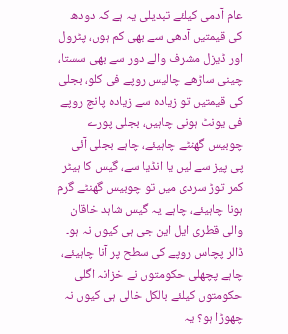عام آدمی کیلئے تبدیلی یہ ہے کہ دودھ کی قیمتیں آدھی سے بھی کم ہوں، پٹرول اور ڈیزل مشرف والے دور سے بھی سستا، چینی ساڑھے چالیس روپے فی کلو، بجلی کی قیمتیں تو زیادہ سے زیادہ پانچ روپے فی یونٹ ہونی چاہیں، بجلی پورے چوبیس گھنٹے چاہیئے، چاہے بجلی آئی پی پیز سے لیں یا انڈیا سے، گیس کا ہیٹر کمر توڑ سردی میں تو چوبیس گھنٹے گرم ہونا چاہیئے، چاہے یہ گیس شاہد خاقان والی قطری ایل این جی ہی کیوں نہ ہو۔ ڈالر پچاس روپے کی سطح پر آنا چاہیئے، چاہے پچھلی حکومتوں نے خزانہ اگلی حکومتوں کیلئے بالکل خالی ہی کیوں نہ چھوڑا ہو؟ یہ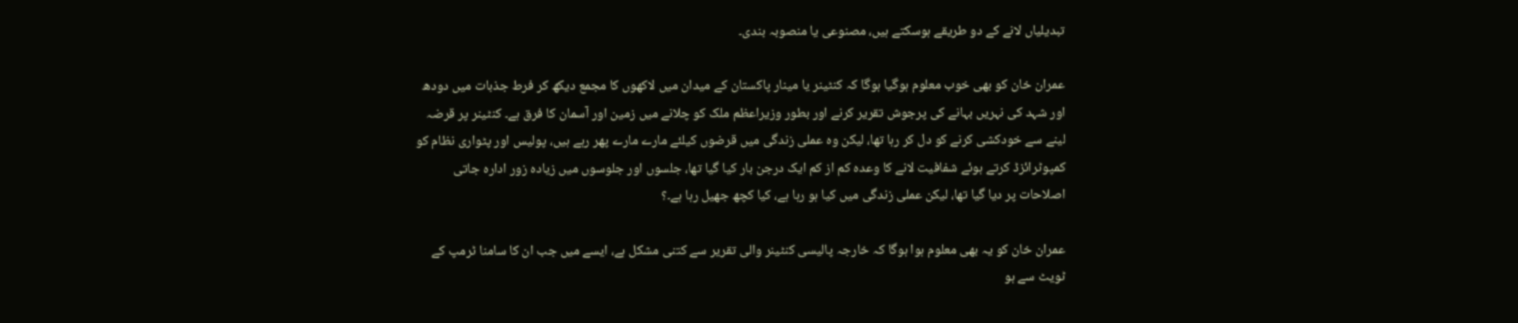تبدیلیاں لانے کے دو طریقے ہوسکتے ہیں، مصنوعی یا منصوبہ بندی۔

عمران خان کو بھی خوب معلوم ہوگیا ہوگا کہ کنٹینر یا مینار پاکستان کے میدان میں لاکھوں کا مجمع دیکھ کر فرط جذبات میں دودھ اور شہد کی نہریں بہانے کی پرجوش تقریر کرنے اور بطور وزیراعظم ملک کو چلانے میں زمین اور آسمان کا فرق ہے۔ کنٹینر پر قرضہ لینے سے خودکشی کرنے کو دل کر رہا تھا، لیکن وہ عملی زندگی میں قرضوں کیلئے مارے مارے پھر رہے ہیں، پولیس اور پٹواری نظام کو کمپوٹرائزڈ کرتے ہوئے شفافیت لانے کا وعدہ کم از کم ایک درجن بار کیا گیا تھا، جلسوں اور جلوسوں میں زیادہ زور ادارہ جاتی اصلاحات پر دیا گیا تھا، لیکن عملی زندگی میں کیا ہو رہا ہے، کیا کچھ جھیل رہا ہے۔؟

عمران خان کو یہ بھی معلوم ہوا ہوگا کہ خارجہ پالیسی کنٹینر والی تقریر سے کتنی مشکل ہے، ایسے میں جب ان کا سامنا ٹرمپ کے ٹویٹ سے ہو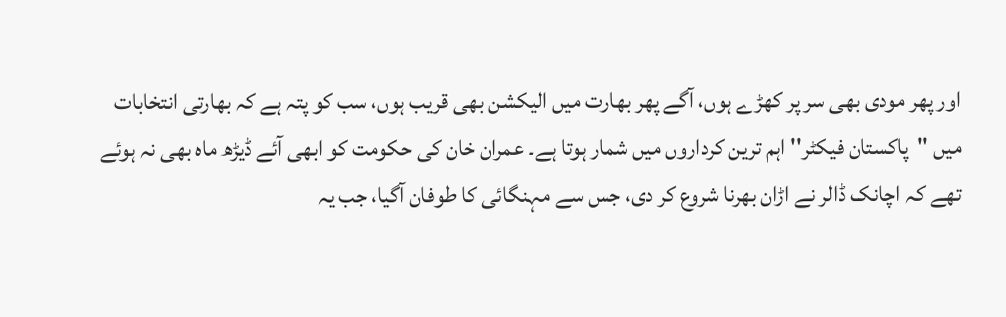اور پھر مودی بھی سر پر کھڑے ہوں، آگے پھر بھارت میں الیکشن بھی قریب ہوں، سب کو پتہ ہے کہ بھارتی انتخابات میں ''پاکستان فیکٹر'' اہم ترین کرداروں میں شمار ہوتا ہے۔ عمران خان کی حکومت کو ابھی آئے ڈیڑھ ماہ بھی نہ ہوئے تھے کہ اچانک ڈالر نے اڑان بھرنا شروع کر دی، جس سے مہنگائی کا طوفان آگیا، جب یہ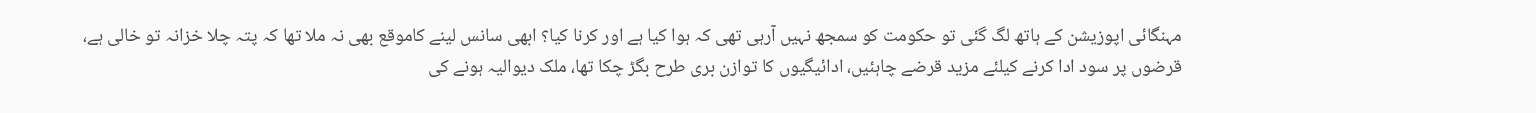مہنگائی اپوزیشن کے ہاتھ لگ گئی تو حکومت کو سمجھ نہیں آرہی تھی کہ ہوا کیا ہے اور کرنا کیا؟ ابھی سانس لینے کاموقع بھی نہ ملا تھا کہ پتہ چلا خزانہ تو خالی ہے، قرضوں پر سود ادا کرنے کیلئے مزید قرضے چاہئیں، ادائیگیوں کا توازن بری طرح بگڑ چکا تھا، ملک دیوالیہ ہونے کی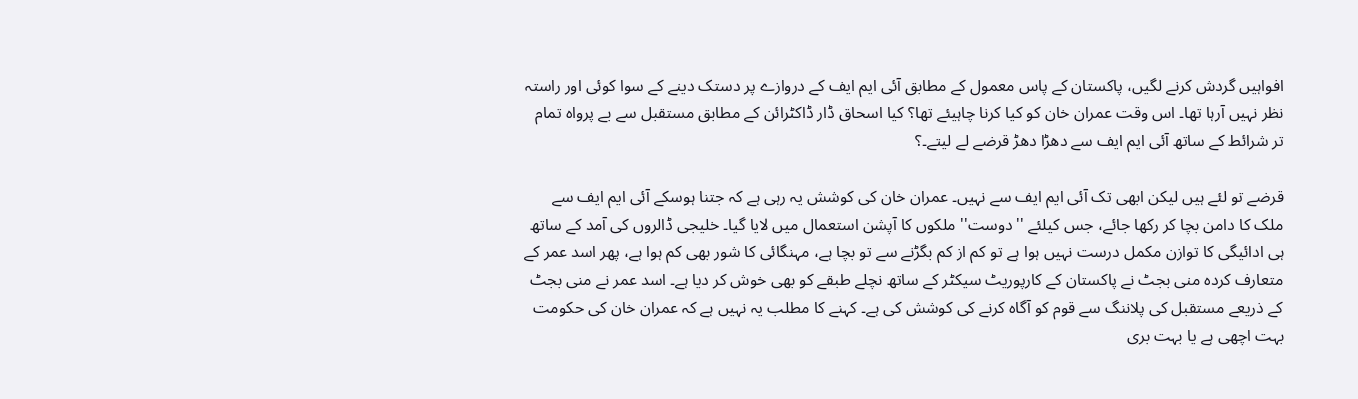افواہیں گردش کرنے لگیں، پاکستان کے پاس معمول کے مطابق آئی ایم ایف کے دروازے پر دستک دینے کے سوا کوئی اور راستہ نظر نہیں آرہا تھا۔ اس وقت عمران خان کو کیا کرنا چاہیئے تھا؟ کیا اسحاق ڈار ڈاکٹرائن کے مطابق مستقبل سے بے پرواہ تمام تر شرائط کے ساتھ آئی ایم ایف سے دھڑا دھڑ قرضے لے لیتے۔؟

قرضے تو لئے ہیں لیکن ابھی تک آئی ایم ایف سے نہیں۔ عمران خان کی کوشش یہ رہی ہے کہ جتنا ہوسکے آئی ایم ایف سے ملک کا دامن بچا کر رکھا جائے، جس کیلئے ''دوست'' ملکوں کا آپشن استعمال میں لایا گیا۔ خلیجی ڈالروں کی آمد کے ساتھ ہی ادائیگی کا توازن مکمل درست نہیں ہوا ہے تو کم از کم بگڑنے سے تو بچا ہے، مہنگائی کا شور بھی کم ہوا ہے، پھر اسد عمر کے متعارف کردہ منی بجٹ نے پاکستان کے کارپوریٹ سیکٹر کے ساتھ نچلے طبقے کو بھی خوش کر دیا ہے۔ اسد عمر نے منی بجٹ کے ذریعے مستقبل کی پلاننگ سے قوم کو آگاہ کرنے کی کوشش کی ہے۔ کہنے کا مطلب یہ نہیں ہے کہ عمران خان کی حکومت بہت اچھی ہے یا بہت بری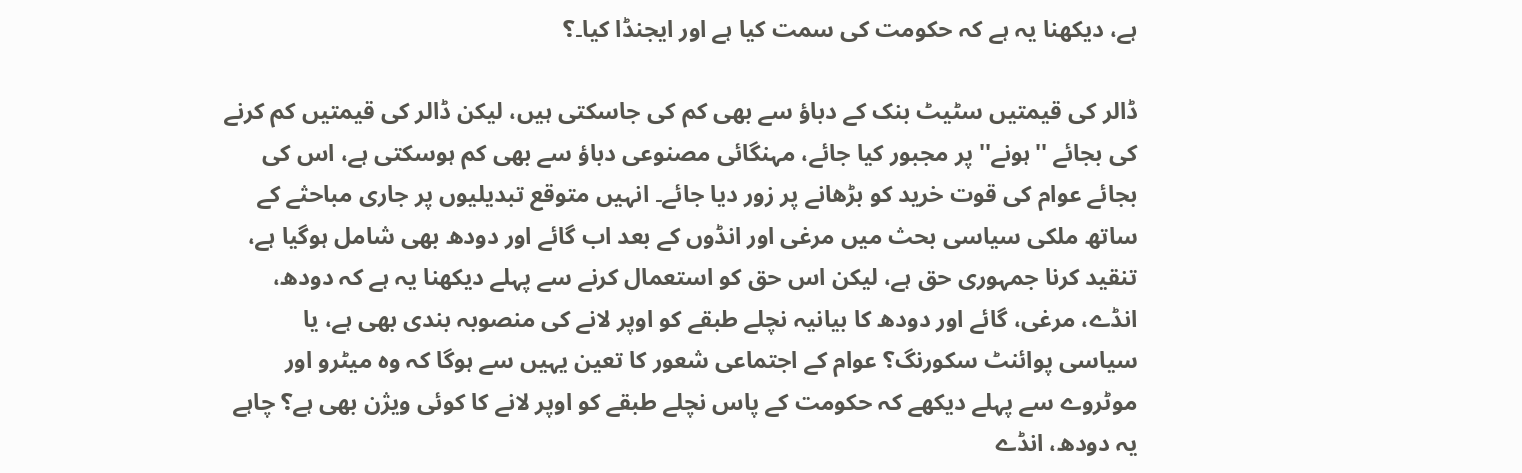ہے، دیکھنا یہ ہے کہ حکومت کی سمت کیا ہے اور ایجنڈا کیا۔؟

ڈالر کی قیمتیں سٹیٹ بنک کے دباؤ سے بھی کم کی جاسکتی ہیں، لیکن ڈالر کی قیمتیں کم کرنے کی بجائے ''ہونے'' پر مجبور کیا جائے، مہنگائی مصنوعی دباؤ سے بھی کم ہوسکتی ہے، اس کی بجائے عوام کی قوت خرید کو بڑھانے پر زور دیا جائے۔ انہیں متوقع تبدیلیوں پر جاری مباحثے کے ساتھ ملکی سیاسی بحث میں مرغی اور انڈوں کے بعد اب گائے اور دودھ بھی شامل ہوگیا ہے، تنقید کرنا جمہوری حق ہے، لیکن اس حق کو استعمال کرنے سے پہلے دیکھنا یہ ہے کہ دودھ، انڈے، مرغی، گائے اور دودھ کا بیانیہ نچلے طبقے کو اوپر لانے کی منصوبہ بندی بھی ہے، یا سیاسی پوائنٹ سکورنگ؟ عوام کے اجتماعی شعور کا تعین یہیں سے ہوگا کہ وہ میٹرو اور موٹروے سے پہلے دیکھے کہ حکومت کے پاس نچلے طبقے کو اوپر لانے کا کوئی ویژن بھی ہے؟ چاہے یہ دودھ، انڈے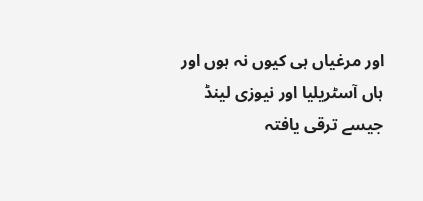اور مرغیاں ہی کیوں نہ ہوں اور ہاں آسٹریلیا اور نیوزی لینڈ جیسے ترقی یافتہ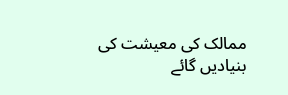ممالک کی معیشت کی بنیادیں گائے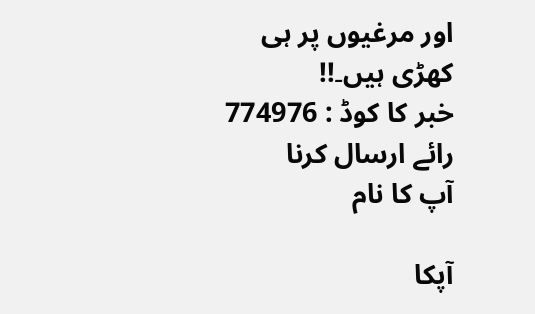اور مرغیوں پر ہی کھڑی ہیں۔!!
خبر کا کوڈ : 774976
رائے ارسال کرنا
آپ کا نام

آپکا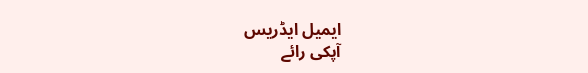ایمیل ایڈریس
آپکی رائے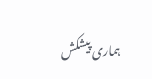ہماری پیشکش